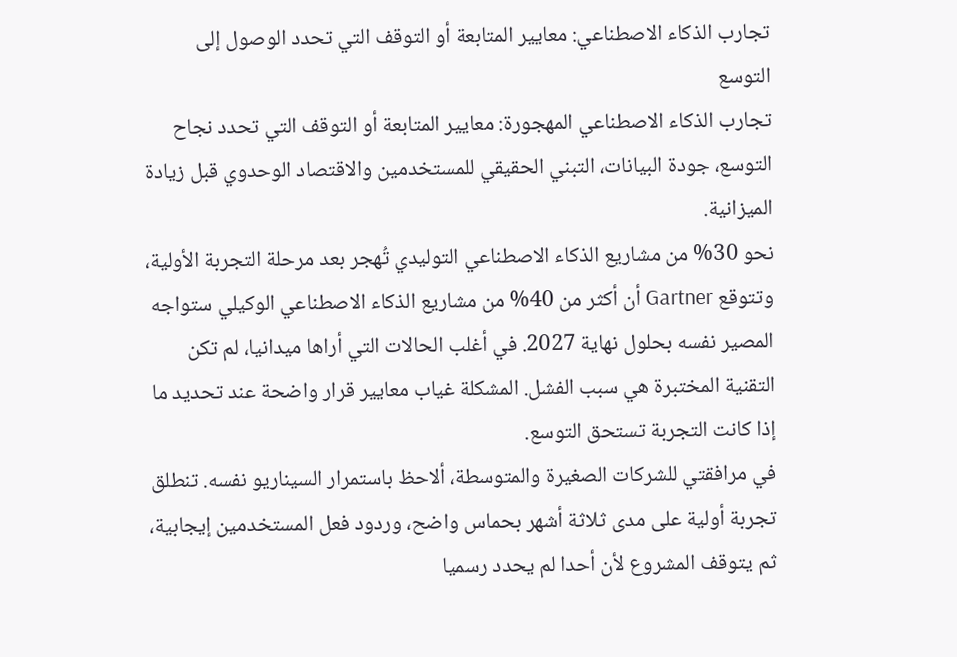تجارب الذكاء الاصطناعي: معايير المتابعة أو التوقف التي تحدد الوصول إلى التوسع
تجارب الذكاء الاصطناعي المهجورة: معايير المتابعة أو التوقف التي تحدد نجاح التوسع، جودة البيانات، التبني الحقيقي للمستخدمين والاقتصاد الوحدوي قبل زيادة الميزانية.
نحو 30% من مشاريع الذكاء الاصطناعي التوليدي تُهجر بعد مرحلة التجربة الأولية، وتتوقع Gartner أن أكثر من 40% من مشاريع الذكاء الاصطناعي الوكيلي ستواجه المصير نفسه بحلول نهاية 2027. في أغلب الحالات التي أراها ميدانيا، لم تكن التقنية المختبرة هي سبب الفشل. المشكلة غياب معايير قرار واضحة عند تحديد ما إذا كانت التجربة تستحق التوسع.
في مرافقتي للشركات الصغيرة والمتوسطة، ألاحظ باستمرار السيناريو نفسه. تنطلق تجربة أولية على مدى ثلاثة أشهر بحماس واضح، وردود فعل المستخدمين إيجابية، ثم يتوقف المشروع لأن أحدا لم يحدد رسميا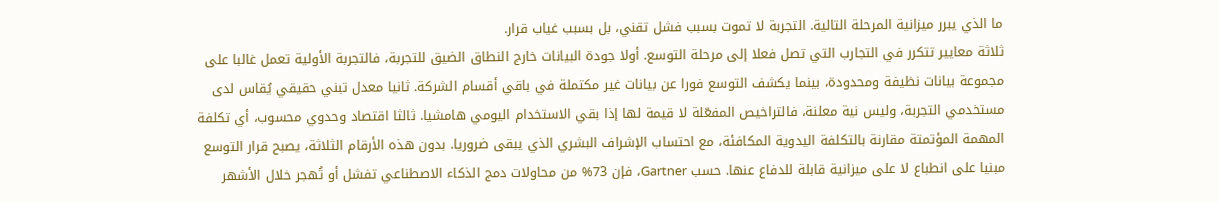ما الذي يبرر ميزانية المرحلة التالية. التجربة لا تموت بسبب فشل تقني، بل بسبب غياب قرار.
ثلاثة معايير تتكرر في التجارب التي تصل فعلا إلى مرحلة التوسع. أولا جودة البيانات خارج النطاق الضيق للتجربة، فالتجربة الأولية تعمل غالبا على مجموعة بيانات نظيفة ومحدودة، بينما يكشف التوسع فورا عن بيانات غير مكتملة في باقي أقسام الشركة. ثانيا معدل تبني حقيقي يُقاس لدى مستخدمي التجربة، وليس نية معلنة، فالتراخيص المفعّلة لا قيمة لها إذا بقي الاستخدام اليومي هامشيا. ثالثا اقتصاد وحدوي محسوب، أي تكلفة المهمة المؤتمتة مقارنة بالتكلفة اليدوية المكافئة، مع احتساب الإشراف البشري الذي يبقى ضروريا. بدون هذه الأرقام الثلاثة، يصبح قرار التوسع مبنيا على انطباع لا على ميزانية قابلة للدفاع عنها. حسب Gartner، فإن 73% من محاولات دمج الذكاء الاصطناعي تفشل أو تُهجر خلال الأشهر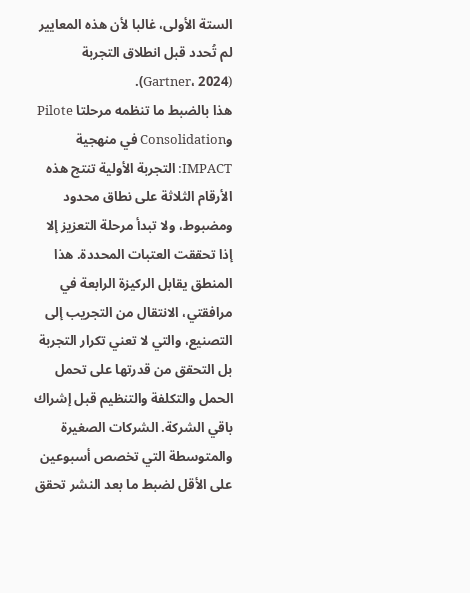الستة الأولى، غالبا لأن هذه المعايير لم تُحدد قبل انطلاق التجربة (Gartner، 2024).
هذا بالضبط ما تنظمه مرحلتا Pilote وConsolidation في منهجية IMPACT: التجربة الأولية تنتج هذه الأرقام الثلاثة على نطاق محدود ومضبوط، ولا تبدأ مرحلة التعزيز إلا إذا تحققت العتبات المحددة. هذا المنطق يقابل الركيزة الرابعة في مرافقتي، الانتقال من التجريب إلى التصنيع، والتي لا تعني تكرار التجربة بل التحقق من قدرتها على تحمل الحمل والتكلفة والتنظيم قبل إشراك باقي الشركة. الشركات الصغيرة والمتوسطة التي تخصص أسبوعين على الأقل لضبط ما بعد النشر تحقق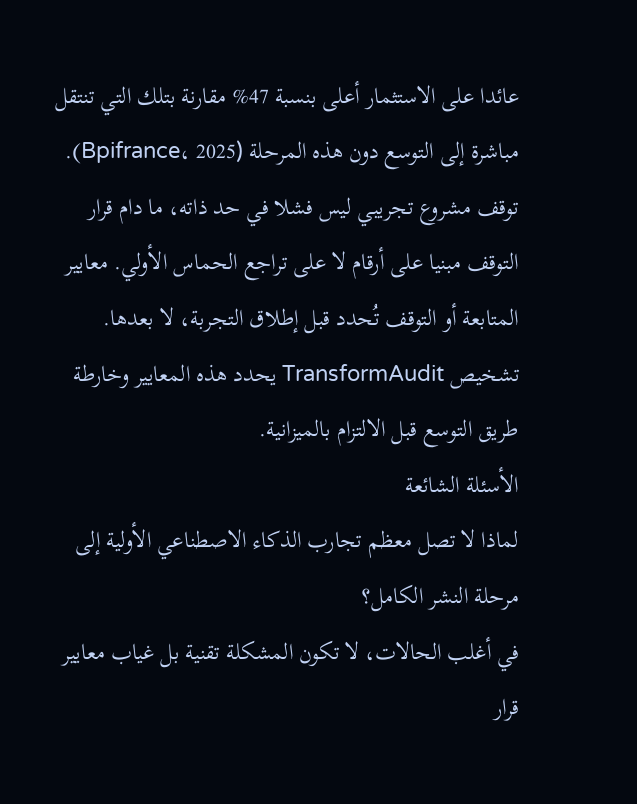عائدا على الاستثمار أعلى بنسبة 47% مقارنة بتلك التي تنتقل مباشرة إلى التوسع دون هذه المرحلة (Bpifrance، 2025).
توقف مشروع تجريبي ليس فشلا في حد ذاته، ما دام قرار التوقف مبنيا على أرقام لا على تراجع الحماس الأولي. معايير المتابعة أو التوقف تُحدد قبل إطلاق التجربة، لا بعدها. تشخيص TransformAudit يحدد هذه المعايير وخارطة طريق التوسع قبل الالتزام بالميزانية.
الأسئلة الشائعة
لماذا لا تصل معظم تجارب الذكاء الاصطناعي الأولية إلى مرحلة النشر الكامل؟
في أغلب الحالات، لا تكون المشكلة تقنية بل غياب معايير قرار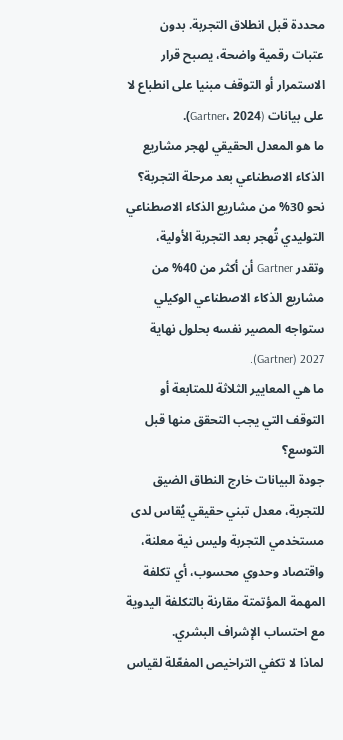محددة قبل انطلاق التجربة. بدون عتبات رقمية واضحة، يصبح قرار الاستمرار أو التوقف مبنيا على انطباع لا على بيانات (Gartner، 2024).
ما هو المعدل الحقيقي لهجر مشاريع الذكاء الاصطناعي بعد مرحلة التجربة؟
نحو 30% من مشاريع الذكاء الاصطناعي التوليدي تُهجر بعد التجربة الأولية، وتقدر Gartner أن أكثر من 40% من مشاريع الذكاء الاصطناعي الوكيلي ستواجه المصير نفسه بحلول نهاية 2027 (Gartner).
ما هي المعايير الثلاثة للمتابعة أو التوقف التي يجب التحقق منها قبل التوسع؟
جودة البيانات خارج النطاق الضيق للتجربة، معدل تبني حقيقي يُقاس لدى مستخدمي التجربة وليس نية معلنة، واقتصاد وحدوي محسوب، أي تكلفة المهمة المؤتمتة مقارنة بالتكلفة اليدوية مع احتساب الإشراف البشري.
لماذا لا تكفي التراخيص المفعّلة لقياس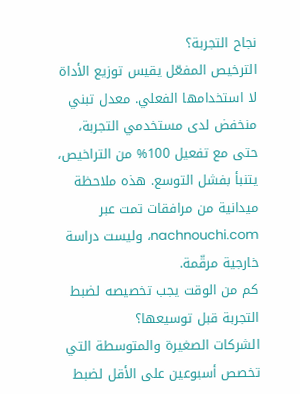نجاح التجربة؟
الترخيص المفعّل يقيس توزيع الأداة لا استخدامها الفعلي. معدل تبني منخفض لدى مستخدمي التجربة، حتى مع تفعيل 100% من التراخيص، يتنبأ بفشل التوسع. هذه ملاحظة ميدانية من مرافقات تمت عبر nachnouchi.com، وليست دراسة خارجية مرقّمة.
كم من الوقت يجب تخصيصه لضبط التجربة قبل توسيعها؟
الشركات الصغيرة والمتوسطة التي تخصص أسبوعين على الأقل لضبط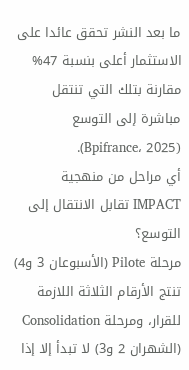ما بعد النشر تحقق عائدا على الاستثمار أعلى بنسبة 47% مقارنة بتلك التي تنتقل مباشرة إلى التوسع (Bpifrance، 2025).
أي مراحل من منهجية IMPACT تقابل الانتقال إلى التوسع؟
مرحلة Pilote (الأسبوعان 3 و4) تنتج الأرقام الثلاثة اللازمة للقرار، ومرحلة Consolidation (الشهران 2 و3) لا تبدأ إلا إذا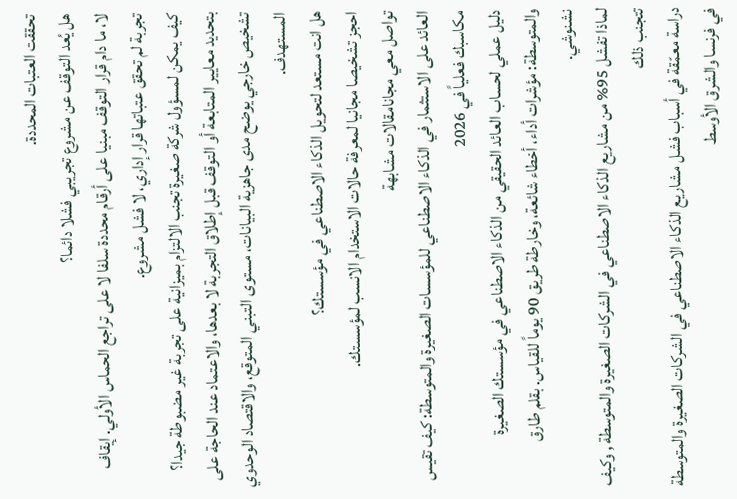تحققت العتبات المحددة.
هل يُعد التوقف عن مشروع تجريبي فشلا دائما؟
لا، ما دام قرار التوقف مبنيا على أرقام محددة سلفا لا على تراجع الحماس الأولي. إيقاف تجربة لم تحقق عتباتها قرار إداري، لا فشل مشروع.
كيف يمكن لمسؤول شركة صغيرة تجنب الالتزام بميزانية على تجربة غير مضبوطة جيدا؟
بتحديد معايير المتابعة أو التوقف قبل إطلاق التجربة لا بعدها، والاعتماد عند الحاجة على تشخيص خارجي يوضح مدى جاهزية البيانات، مستوى التبني المتوقع، والاقتصاد الوحدوي المستهدف.
هل انت مستعد لتحويل الذكاء الاصطناعي في مؤسستك؟
احجز تشخيصا مجانيا لمعرفة حالات الاستخدام الانسب لمؤسستك.
تواصل معي مجانامقالات مشابهة
العائد على الاستثمار في الذكاء الاصطناعي للمؤسسات الصغيرة والمتوسطة: كيف تقيس مكاسبك فعلياً في 2026
دليل عملي لحساب العائد الحقيقي من الذكاء الاصطناعي في مؤسستك الصغيرة والمتوسطة: مؤشرات أداء، أخطاء شائعة، وخارطة طريق 90 يوماً للقياس. بقلم طارق نشنوشي.
لماذا تفشل 95% من مشاريع الذكاء الاصطناعي في الشركات الصغيرة والمتوسطة , وكيف تتجنب ذلك
دراسة معمّقة في أسباب فشل مشاريع الذكاء الاصطناعي في الشركات الصغيرة والمتوسطة في فرنسا والشرق الأوسط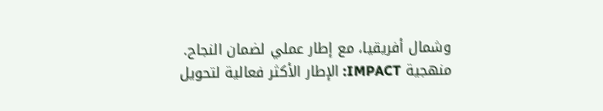وشمال أفريقيا، مع إطار عملي لضمان النجاح.
منهجية IMPACT: الإطار الأكثر فعالية لتحويل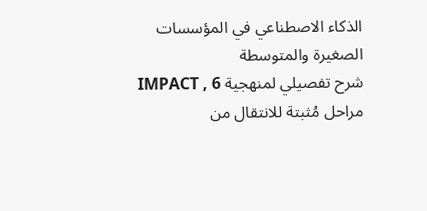الذكاء الاصطناعي في المؤسسات الصغيرة والمتوسطة
شرح تفصيلي لمنهجية IMPACT , 6 مراحل مُثبتة للانتقال من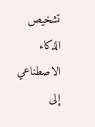تشخيص الذكاء الاصطناعي إلى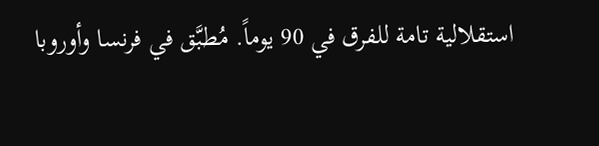استقلالية تامة للفرق في 90 يوماً. مُطبَّق في فرنسا وأوروبا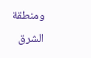ومنطقة الشرق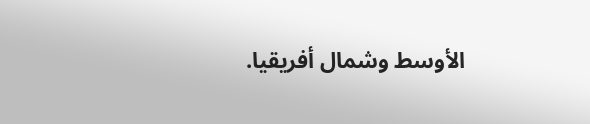الأوسط وشمال أفريقيا.